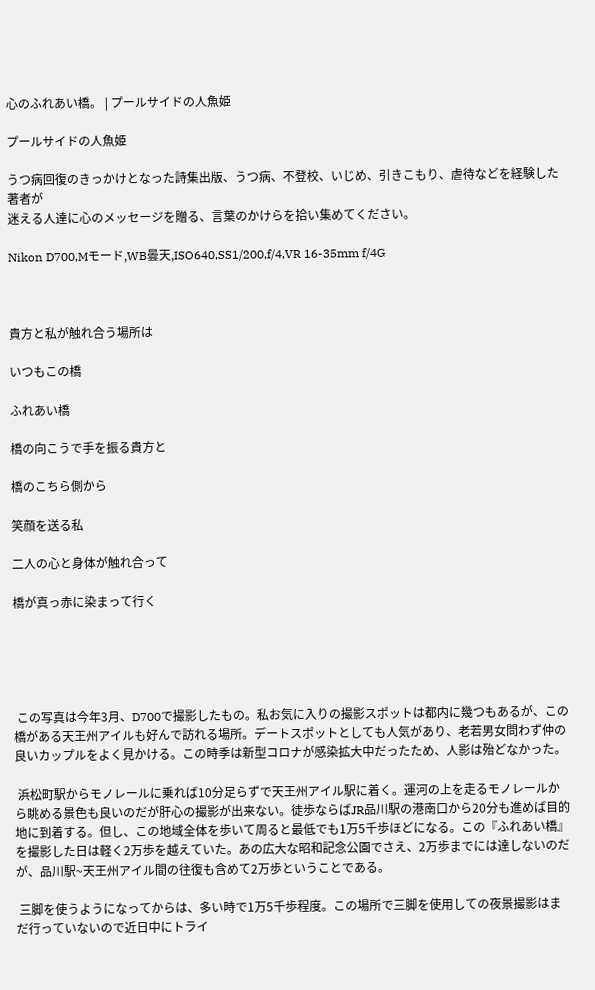心のふれあい橋。 | プールサイドの人魚姫

プールサイドの人魚姫

うつ病回復のきっかけとなった詩集出版、うつ病、不登校、いじめ、引きこもり、虐待などを経験した著者が
迷える人達に心のメッセージを贈る、言葉のかけらを拾い集めてください。

Nikon D700,Mモード,WB曇天,ISO640,SS1/200,f/4,VR 16-35mm f/4G



貴方と私が触れ合う場所は

いつもこの橋

ふれあい橋

橋の向こうで手を振る貴方と

橋のこちら側から

笑顔を送る私

二人の心と身体が触れ合って

橋が真っ赤に染まって行く





 この写真は今年3月、D700で撮影したもの。私お気に入りの撮影スポットは都内に幾つもあるが、この橋がある天王州アイルも好んで訪れる場所。デートスポットとしても人気があり、老若男女問わず仲の良いカップルをよく見かける。この時季は新型コロナが感染拡大中だったため、人影は殆どなかった。

 浜松町駅からモノレールに乗れば10分足らずで天王州アイル駅に着く。運河の上を走るモノレールから眺める景色も良いのだが肝心の撮影が出来ない。徒歩ならばJR品川駅の港南口から20分も進めば目的地に到着する。但し、この地域全体を歩いて周ると最低でも1万5千歩ほどになる。この『ふれあい橋』を撮影した日は軽く2万歩を越えていた。あの広大な昭和記念公園でさえ、2万歩までには達しないのだが、品川駅~天王州アイル間の往復も含めて2万歩ということである。

 三脚を使うようになってからは、多い時で1万5千歩程度。この場所で三脚を使用しての夜景撮影はまだ行っていないので近日中にトライ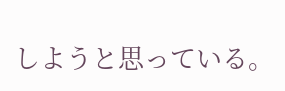しようと思っている。